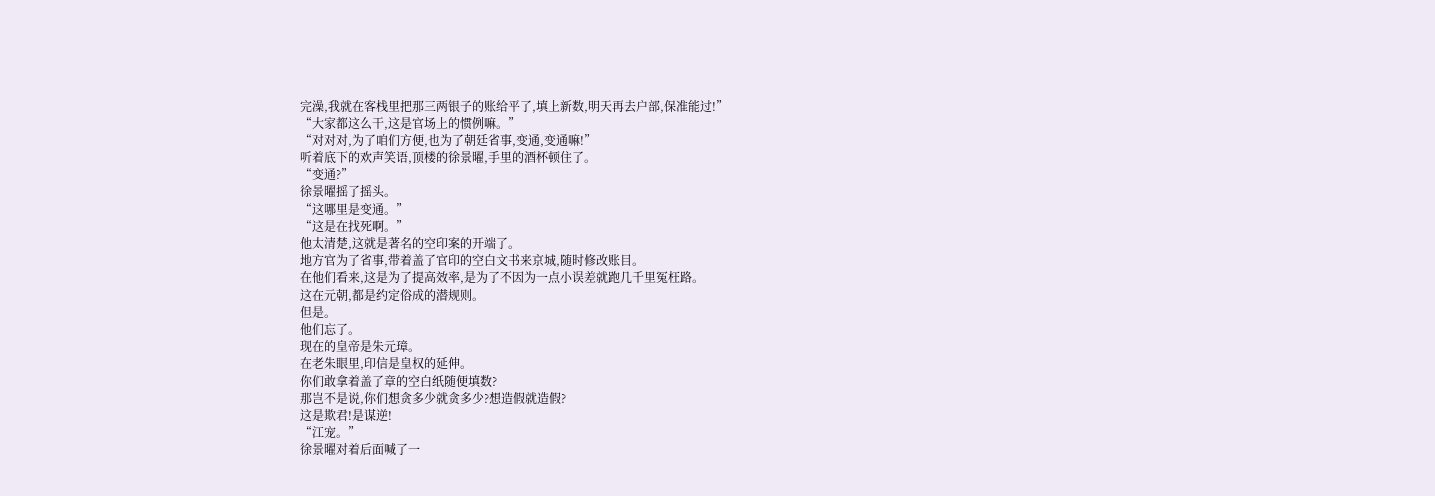完澡,我就在客栈里把那三两银子的账给平了,填上新数,明天再去户部,保准能过!”
“大家都这么干,这是官场上的惯例嘛。”
“对对对,为了咱们方便,也为了朝廷省事,变通,变通嘛!”
听着底下的欢声笑语,顶楼的徐景曜,手里的酒杯顿住了。
“变通?”
徐景曜摇了摇头。
“这哪里是变通。”
“这是在找死啊。”
他太清楚,这就是著名的空印案的开端了。
地方官为了省事,带着盖了官印的空白文书来京城,随时修改账目。
在他们看来,这是为了提高效率,是为了不因为一点小误差就跑几千里冤枉路。
这在元朝,都是约定俗成的潜规则。
但是。
他们忘了。
现在的皇帝是朱元璋。
在老朱眼里,印信是皇权的延伸。
你们敢拿着盖了章的空白纸随便填数?
那岂不是说,你们想贪多少就贪多少?想造假就造假?
这是欺君!是谋逆!
“江宠。”
徐景曜对着后面喊了一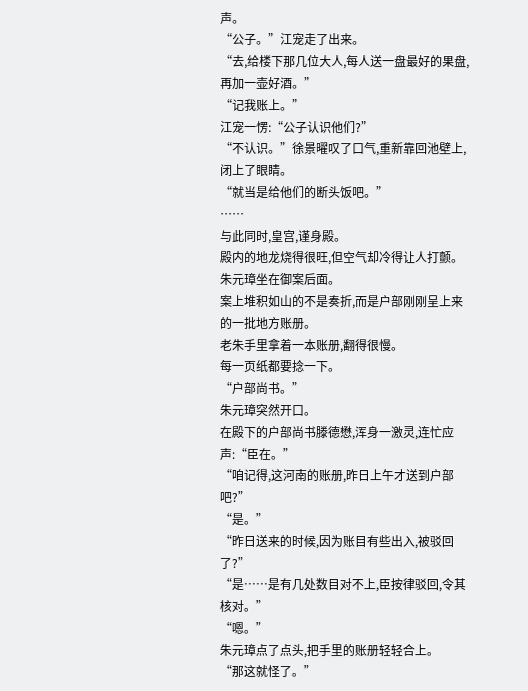声。
“公子。”江宠走了出来。
“去,给楼下那几位大人,每人送一盘最好的果盘,再加一壶好酒。”
“记我账上。”
江宠一愣:“公子认识他们?”
“不认识。”徐景曜叹了口气,重新靠回池壁上,闭上了眼睛。
“就当是给他们的断头饭吧。”
……
与此同时,皇宫,谨身殿。
殿内的地龙烧得很旺,但空气却冷得让人打颤。
朱元璋坐在御案后面。
案上堆积如山的不是奏折,而是户部刚刚呈上来的一批地方账册。
老朱手里拿着一本账册,翻得很慢。
每一页纸都要捻一下。
“户部尚书。”
朱元璋突然开口。
在殿下的户部尚书滕德懋,浑身一激灵,连忙应声:“臣在。”
“咱记得,这河南的账册,昨日上午才送到户部吧?”
“是。”
“昨日送来的时候,因为账目有些出入,被驳回了?”
“是……是有几处数目对不上,臣按律驳回,令其核对。”
“嗯。”
朱元璋点了点头,把手里的账册轻轻合上。
“那这就怪了。”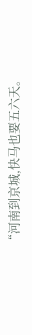“河南到京城,快马也要五六天。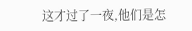这才过了一夜,他们是怎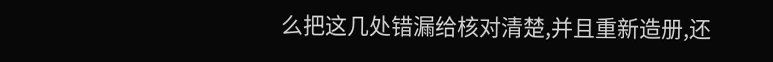么把这几处错漏给核对清楚,并且重新造册,还